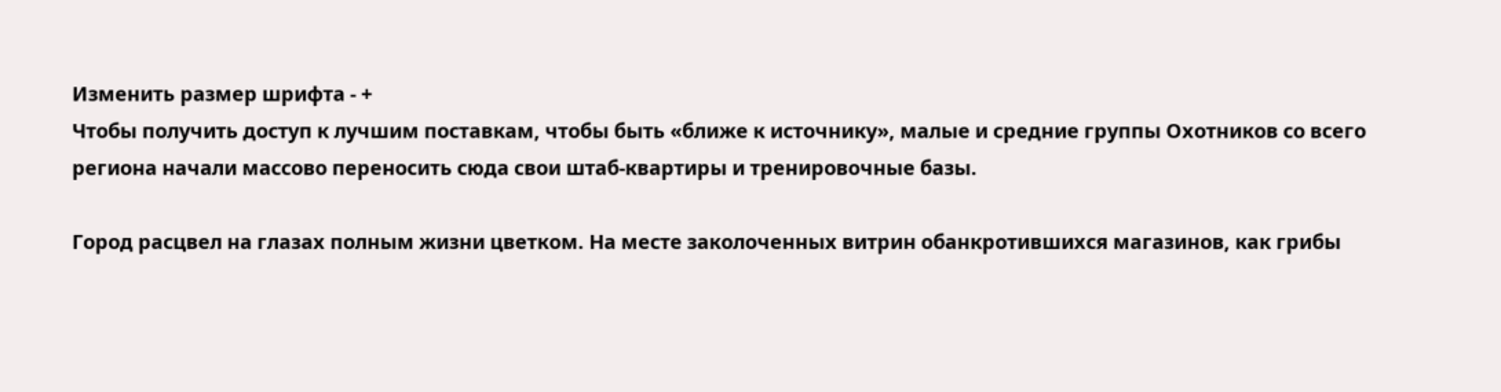Изменить размер шрифта - +
Чтобы получить доступ к лучшим поставкам, чтобы быть «ближе к источнику», малые и средние группы Охотников со всего региона начали массово переносить сюда свои штаб-квартиры и тренировочные базы.

Город расцвел на глазах полным жизни цветком. На месте заколоченных витрин обанкротившихся магазинов, как грибы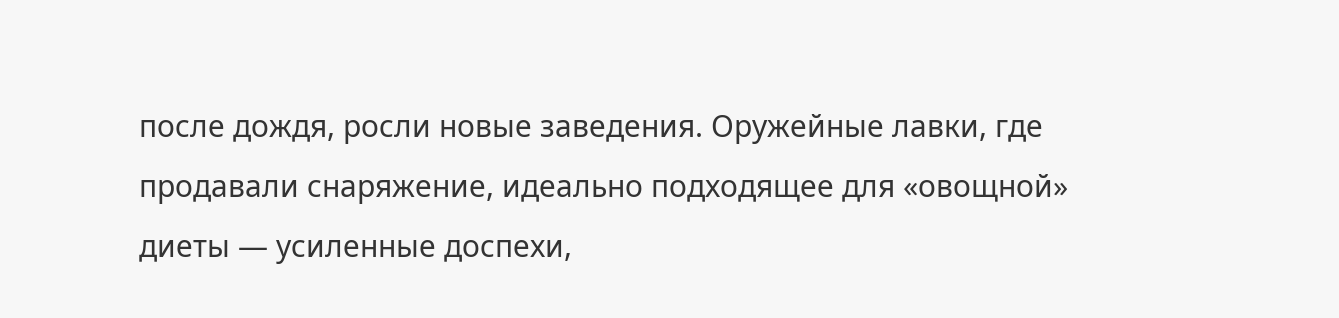после дождя, росли новые заведения. Оружейные лавки, где продавали снаряжение, идеально подходящее для «овощной» диеты — усиленные доспехи,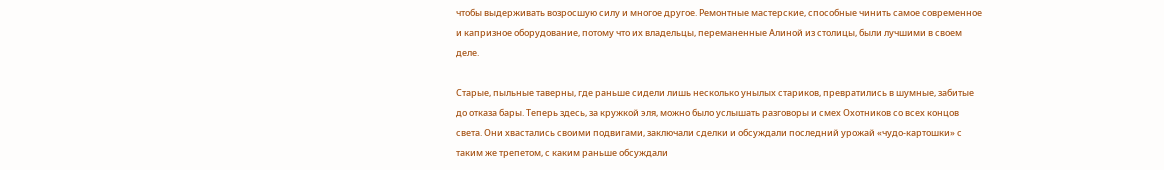чтобы выдерживать возросшую силу и многое другое. Ремонтные мастерские, способные чинить самое современное и капризное оборудование, потому что их владельцы, переманенные Алиной из столицы, были лучшими в своем деле.

Старые, пыльные таверны, где раньше сидели лишь несколько унылых стариков, превратились в шумные, забитые до отказа бары. Теперь здесь, за кружкой эля, можно было услышать разговоры и смех Охотников со всех концов света. Они хвастались своими подвигами, заключали сделки и обсуждали последний урожай «чудо-картошки» с таким же трепетом, с каким раньше обсуждали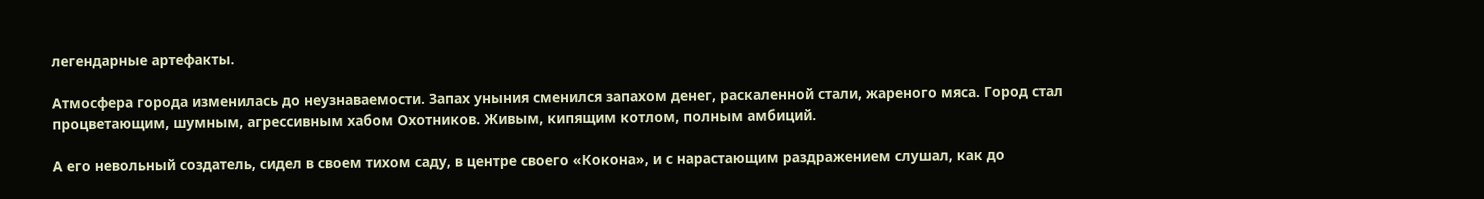легендарные артефакты.

Атмосфера города изменилась до неузнаваемости. Запах уныния сменился запахом денег, раскаленной стали, жареного мяса. Город стал процветающим, шумным, агрессивным хабом Охотников. Живым, кипящим котлом, полным амбиций.

А его невольный создатель, сидел в своем тихом саду, в центре своего «Кокона», и с нарастающим раздражением слушал, как до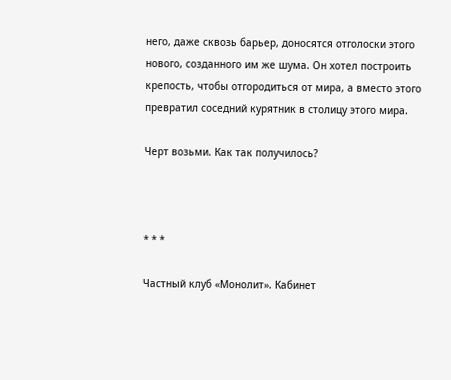него, даже сквозь барьер, доносятся отголоски этого нового, созданного им же шума. Он хотел построить крепость, чтобы отгородиться от мира, а вместо этого превратил соседний курятник в столицу этого мира.

Черт возьми. Как так получилось?



* * *

Частный клуб «Монолит». Кабинет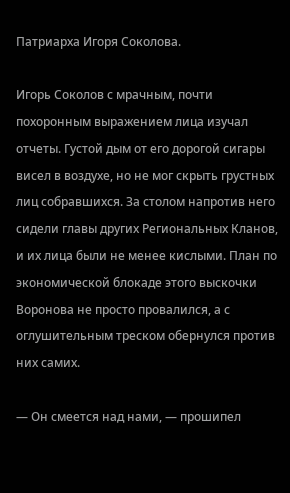Патриарха Игоря Соколова.

Игорь Соколов с мрачным, почти похоронным выражением лица изучал отчеты. Густой дым от его дорогой сигары висел в воздухе, но не мог скрыть грустных лиц собравшихся. За столом напротив него сидели главы других Региональных Кланов, и их лица были не менее кислыми. План по экономической блокаде этого выскочки Воронова не просто провалился, а с оглушительным треском обернулся против них самих.

— Он смеется над нами, — прошипел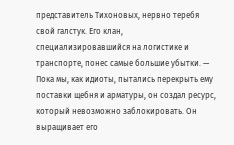представитель Тихоновых, нервно теребя свой галстук. Его клан, специализировавшийся на логистике и транспорте, понес самые большие убытки. — Пока мы, как идиоты, пытались перекрыть ему поставки щебня и арматуры, он создал ресурс, который невозможно заблокировать. Он выращивает его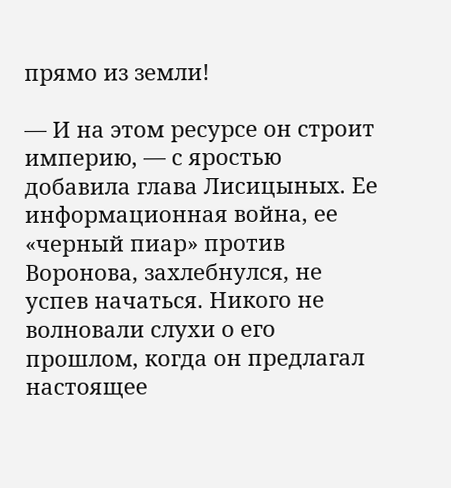прямо из земли!

— И на этом ресурсе он строит империю, — с яростью добавила глава Лисицыных. Ее информационная война, ее «черный пиар» против Воронова, захлебнулся, не успев начаться. Никого не волновали слухи о его прошлом, когда он предлагал настоящее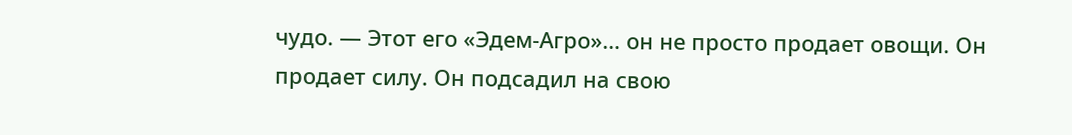чудо. — Этот его «Эдем-Агро»… он не просто продает овощи. Он продает силу. Он подсадил на свою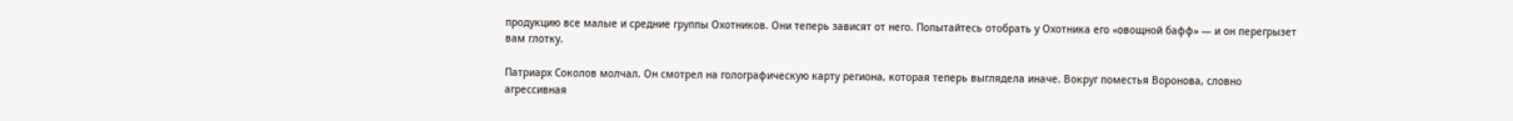продукцию все малые и средние группы Охотников. Они теперь зависят от него. Попытайтесь отобрать у Охотника его «овощной бафф» — и он перегрызет вам глотку.

Патриарх Соколов молчал. Он смотрел на голографическую карту региона, которая теперь выглядела иначе. Вокруг поместья Воронова, словно агрессивная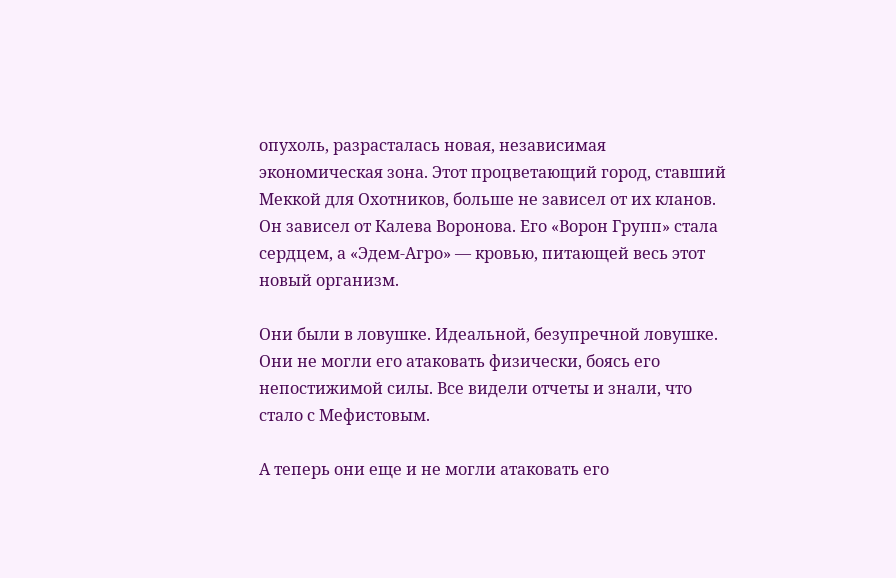опухоль, разрасталась новая, независимая экономическая зона. Этот процветающий город, ставший Меккой для Охотников, больше не зависел от их кланов. Он зависел от Калева Воронова. Его «Ворон Групп» стала сердцем, а «Эдем-Агро» — кровью, питающей весь этот новый организм.

Они были в ловушке. Идеальной, безупречной ловушке. Они не могли его атаковать физически, боясь его непостижимой силы. Все видели отчеты и знали, что стало с Мефистовым.

А теперь они еще и не могли атаковать его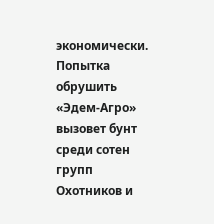экономически. Попытка обрушить «Эдем-Агро» вызовет бунт среди сотен групп Охотников и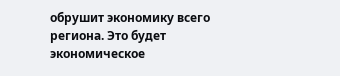обрушит экономику всего региона. Это будет экономическое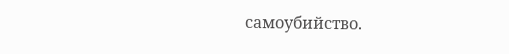самоубийство.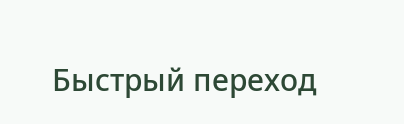Быстрый переход